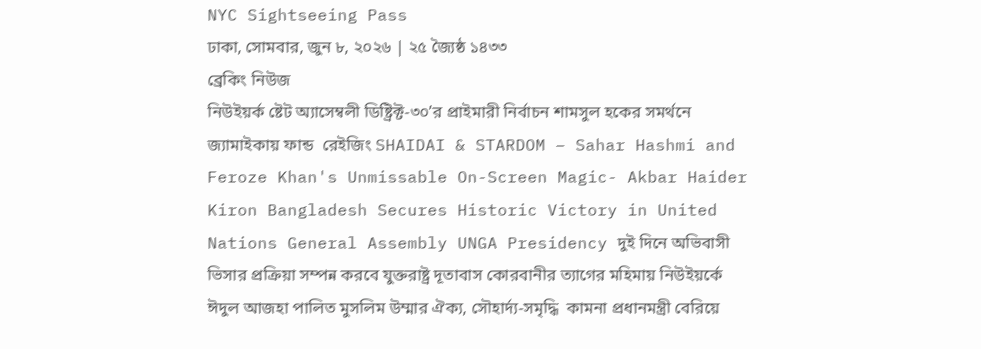NYC Sightseeing Pass
ঢাকা, সোমবার, জুন ৮, ২০২৬ | ২৫ জ্যৈষ্ঠ ১৪৩৩
ব্রেকিং নিউজ
নিউইয়র্ক ষ্টেট অ্যাসেম্বলী ডিষ্ট্রিক্ট-৩০’র প্রাইমারী নির্বাচন শামসুল হকের সমর্থনে জ্যামাইকায় ফান্ড  রেইজিং SHAIDAI & STARDOM – Sahar Hashmi and Feroze Khan's Unmissable On-Screen Magic- Akbar Haider Kiron Bangladesh Secures Historic Victory in United Nations General Assembly UNGA Presidency দুই দিনে অভিবাসী ভিসার প্রক্রিয়া সম্পন্ন করবে যুক্তরাষ্ট্র দূতাবাস কোরবানীর ত্যাগের মহিমায় নিউইয়র্কে ঈদুল আজহা পালিত মুসলিম উম্মার ঐক্য, সৌহার্দ্য-সমৃদ্ধি  কামনা প্রধানমন্ত্রী বেরিয়ে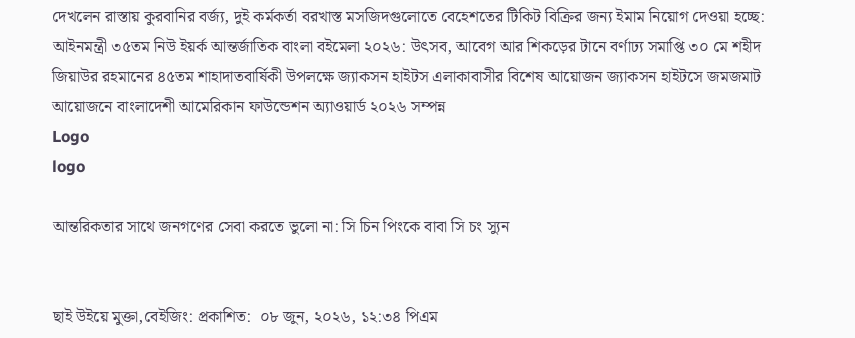দেখলেন রাস্তায় কুরবানির বর্জ্য, দুই কর্মকর্তা বরখাস্ত মসজিদগুলোতে বেহেশতের টিকিট বিক্রির জন্য ইমাম নিয়োগ দেওয়া হচ্ছে: আইনমন্ত্রী ৩৫তম নিউ ইয়র্ক আন্তর্জাতিক বাংলা বইমেলা ২০২৬: উৎসব, আবেগ আর শিকড়ের টানে বর্ণাঢ্য সমাপ্তি ৩০ মে শহীদ জিয়াউর রহমানের ৪৫তম শাহাদাতবার্ষিকী উপলক্ষে জ্যাকসন হাইটস এলাকাবাসীর বিশেষ আয়োজন জ্যাকসন হাইটসে জমজমাট আয়োজনে বাংলাদেশী আমেরিকান ফাউন্ডেশন অ্যাওয়ার্ড ২০২৬ সম্পন্ন
Logo
logo

আন্তরিকতার সাথে জনগণের সেবা করতে ভুলো না: সি চিন পিংকে বাবা সি চং স্যুন


ছাই উইয়ে মুক্তা,বেইজিং: প্রকাশিত:  ০৮ জুন, ২০২৬, ১২:৩৪ পিএম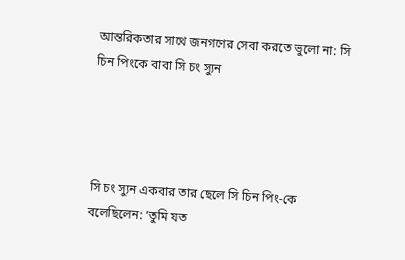আন্তরিকতার সাথে জনগণের সেবা করতে ভুলো না: সি চিন পিংকে বাবা সি চং স্যুন




সি চং স্যুন একবার তার ছেলে সি চিন পিং-কে বলেছিলেন: ‘তুমি যত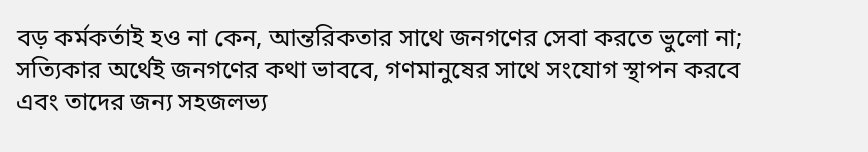বড় কর্মকর্তাই হও না কেন, আন্তরিকতার সাথে জনগণের সেবা করতে ভুলো না; সত্যিকার অর্থেই জনগণের কথা ভাববে, গণমানুষের সাথে সংযোগ স্থাপন করবে এবং তাদের জন্য সহজলভ্য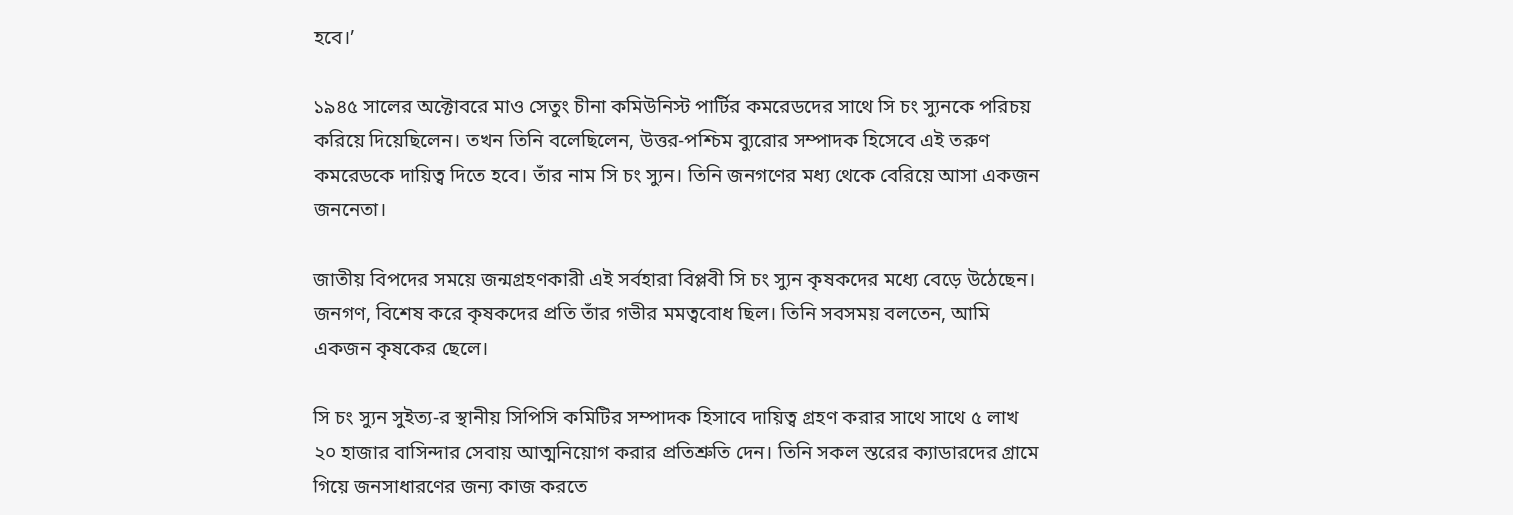হবে।’

১৯৪৫ সালের অক্টোবরে মাও সেতুং চীনা কমিউনিস্ট পার্টির কমরেডদের সাথে সি চং স্যুনকে পরিচয় করিয়ে দিয়েছিলেন। তখন তিনি বলেছিলেন, উত্তর-পশ্চিম ব্যুরোর সম্পাদক হিসেবে এই তরুণ কমরেডকে দায়িত্ব দিতে হবে। তাঁর নাম সি চং স্যুন। তিনি জনগণের মধ্য থেকে বেরিয়ে আসা একজন জননেতা।

জাতীয় বিপদের সময়ে জন্মগ্রহণকারী এই সর্বহারা বিপ্লবী সি চং স্যুন কৃষকদের মধ্যে বেড়ে উঠেছেন। জনগণ, বিশেষ করে কৃষকদের প্রতি তাঁর গভীর মমত্ববোধ ছিল। তিনি সবসময় বলতেন, আমি একজন কৃষকের ছেলে।

সি চং স্যুন সুইত্য-র স্থানীয় সিপিসি কমিটির সম্পাদক হিসাবে দায়িত্ব গ্রহণ করার সাথে সাথে ৫ লাখ ২০ হাজার বাসিন্দার সেবায় আত্মনিয়োগ করার প্রতিশ্রুতি দেন। তিনি সকল স্তরের ক্যাডারদের গ্রামে গিয়ে জনসাধারণের জন্য কাজ করতে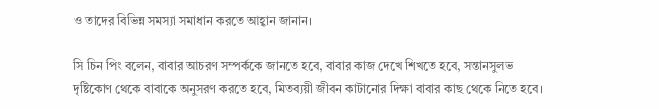ও তাদের বিভিন্ন সমস্যা সমাধান করতে আহ্বান জানান।

সি চিন পিং বলেন, বাবার আচরণ সম্পর্ককে জানতে হবে, বাবার কাজ দেখে শিখতে হবে, সন্তানসুলভ দৃষ্টিকোণ থেকে বাবাকে অনুসরণ করতে হবে, মিতব্যয়ী জীবন কাটানোর দিক্ষা বাবার কাছ থেকে নিতে হবে।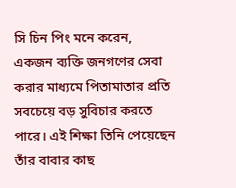সি চিন পিং মনে করেন, একজন ব্যক্তি জনগণের সেবা করার মাধ্যমে পিতামাতার প্রতি সবচেয়ে বড় সুবিচার করতে পারে। এই শিক্ষা তিনি পেয়েছেন তাঁর বাবার কাছ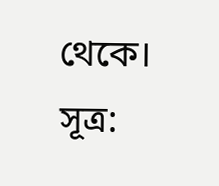থেকে।
সূত্র: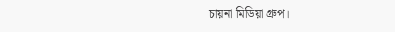চায়না মিডিয়া গ্রুপ।